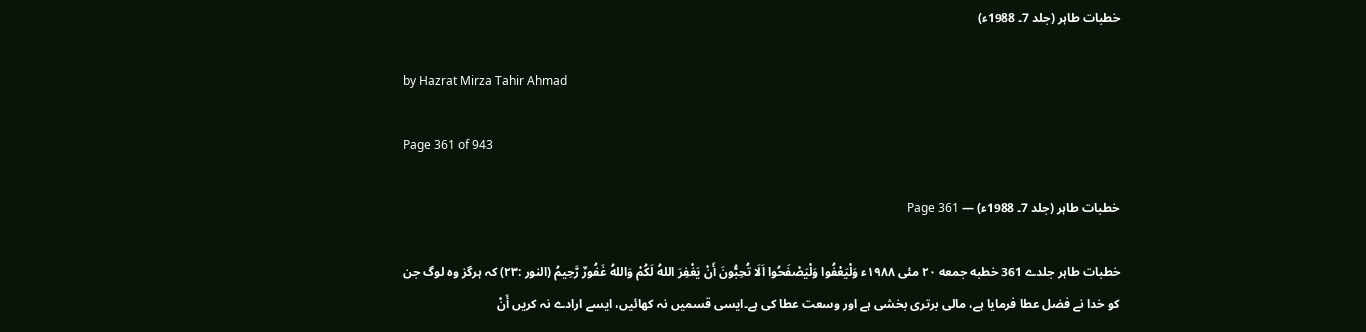خطبات طاہر (جلد 7۔ 1988ء)

by Hazrat Mirza Tahir Ahmad

Page 361 of 943

خطبات طاہر (جلد 7۔ 1988ء) — Page 361

خطبات طاہر جلدے 361 خطبه جمعه ۲۰ مئی ۱۹۸۸ء وَلْيَعْفُوا وَلْيَصْفَحُوا اَلَا تُحِبُّونَ أَنْ يَغْفِرَ اللهُ لَكُمْ وَاللهُ غَفُورٌ رَّحِيمُ (النور :۲۳) کہ ہرگز وہ لوگ جن کو خدا نے فضل عطا فرمایا ہے، مالی برتری بخشی ہے اور وسعت عطا کی ہے۔ایسی قسمیں نہ کھائیں، ایسے ارادے نہ کریں أَنْ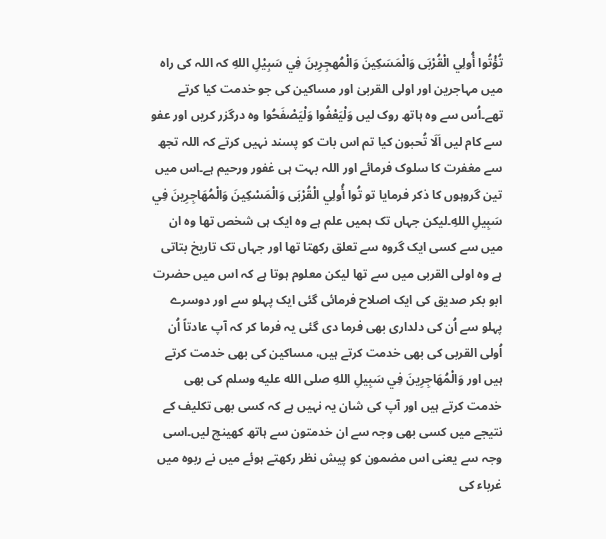تُؤْتُوا أُولِي الْقُرْبَى وَالْمَسَكِينَ وَالْمُهجِرِينَ فِي سَبِيْلِ اللهِ کہ اللہ کی راہ میں مہاجرین اور اولی القربیٰ اور مساکین کی جو خدمت کیا کرتے تھے۔اُس سے وہ ہاتھ روک لیں وَلْيَعْفُوا وَلْيَصْفَحُوا وہ درگزر کریں اور عفو سے کام لیں اَلَا تُحبون کیا تم اس بات کو پسند نہیں کرتے کہ اللہ تجھ سے مغفرت کا سلوک فرمائے اور اللہ بہت ہی غفور ورحیم ہے۔اس میں تین گروہوں کا ذکر فرمایا تو تُوا أُولِي الْقُرْبَى وَالْمَسْكِينَ وَالْمُهَاجِرِينَ فِي سَبِيلِ اللهِ۔لیکن جہاں تک ہمیں علم ہے وہ ایک ہی شخص تھا وہ ان میں سے کسی ایک گروہ سے تعلق رکھتا تھا اور جہاں تک تاریخ بتاتی ہے وہ اولی القربی میں سے تھا لیکن معلوم ہوتا ہے کہ اس میں حضرت ابو بکر صدیق کی ایک اصلاح فرمائی گئی ایک پہلو سے اور دوسرے پہلو سے اُن کی دلداری بھی فرما دی گئی یہ فرما کر کہ آپ عادتاً اُن اُولی القربی کی بھی خدمت کرتے ہیں، مساکین کی بھی خدمت کرتے ہیں اور وَالْمُهَاجِرِينَ فِي سَبِيلِ اللهِ صلى الله عليه وسلم کی بھی خدمت کرتے ہیں اور آپ کی شان یہ نہیں ہے کہ کسی بھی تکلیف کے نتیجے میں کسی بھی وجہ سے ان خدمتون سے ہاتھ کھینچ لیں۔اسی وجہ سے یعنی اس مضمون کو پیش نظر رکھتے ہوئے میں نے ربوہ میں غرباء کی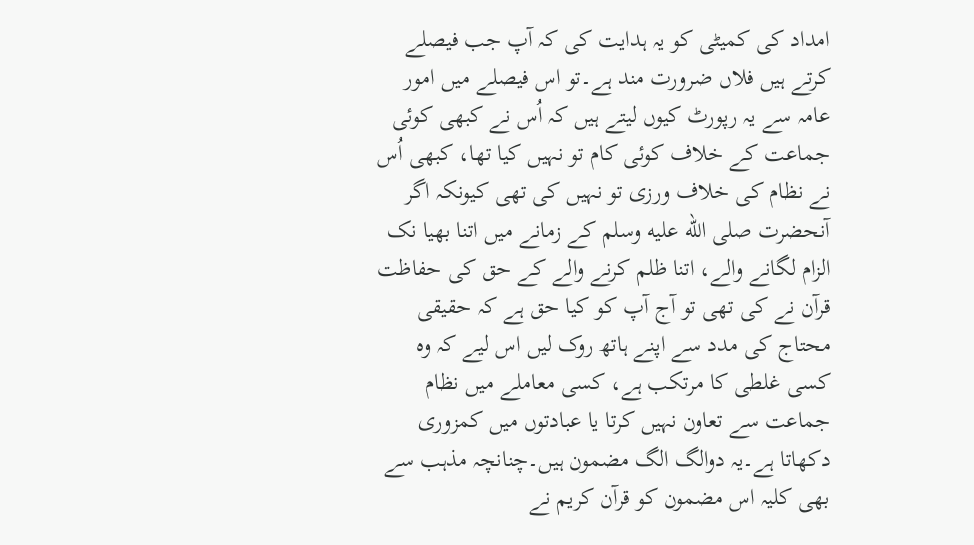امداد کی کمیٹی کو یہ ہدایت کی کہ آپ جب فیصلے کرتے ہیں فلاں ضرورت مند ہے۔تو اس فیصلے میں امور عامہ سے یہ رپورٹ کیوں لیتے ہیں کہ اُس نے کبھی کوئی جماعت کے خلاف کوئی کام تو نہیں کیا تھا، کبھی اُس نے نظام کی خلاف ورزی تو نہیں کی تھی کیونکہ اگر آنحضرت صلى الله عليه وسلم کے زمانے میں اتنا بھیا نک الزام لگانے والے، اتنا ظلم کرنے والے کے حق کی حفاظت قرآن نے کی تھی تو آج آپ کو کیا حق ہے کہ حقیقی محتاج کی مدد سے اپنے ہاتھ روک لیں اس لیے کہ وہ کسی غلطی کا مرتکب ہے، کسی معاملے میں نظام جماعت سے تعاون نہیں کرتا یا عبادتوں میں کمزوری دکھاتا ہے۔یہ دوالگ الگ مضمون ہیں۔چنانچہ مذہب سے بھی کلیہ اس مضمون کو قرآن کریم نے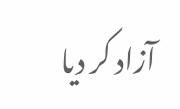آزاد کر دیا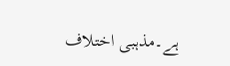ہے۔مذہبی اختلاف